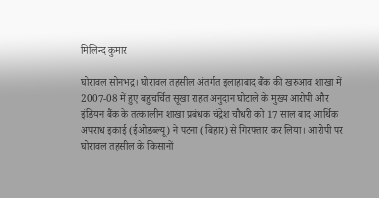मिलिन्द कुमार

घोरावल सोनभद्र। घोरावल तहसील अंतर्गत इलाहाबाद बैंक की खरुआव शाखा में 2007-08 में हुए बहुचर्चित सूखा राहत अनुदान घोटाले के मुख्य आरोपी और इंडियन बैंक के तत्कालीन शाखा प्रबंधक चंद्रेश चौधरी को 17 साल बाद आर्थिक अपराध इकाई (ईओडब्ल्यू) ने पटना (बिहार) से गिरफ्तार कर लिया। आरोपी पर घोरावल तहसील के किसानों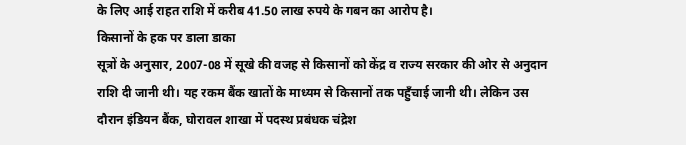के लिए आई राहत राशि में करीब 41.50 लाख रुपये के गबन का आरोप है।
किसानों के हक पर डाला डाका
सूत्रों के अनुसार, 2007-08 में सूखे की वजह से किसानों को केंद्र व राज्य सरकार की ओर से अनुदान राशि दी जानी थी। यह रकम बैंक खातों के माध्यम से किसानों तक पहुँचाई जानी थी। लेकिन उस दौरान इंडियन बैंक, घोरावल शाखा में पदस्थ प्रबंधक चंद्रेश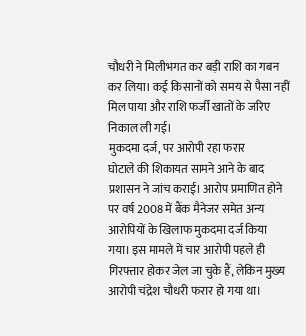चौधरी ने मिलीभगत कर बड़ी राशि का गबन कर लिया। कई किसानों को समय से पैसा नहीं मिल पाया और राशि फर्जी खातों के जरिए निकाल ली गई।
मुकदमा दर्ज, पर आरोपी रहा फरार
घोटाले की शिकायत सामने आने के बाद प्रशासन ने जांच कराई। आरोप प्रमाणित होने पर वर्ष 2008 में बैंक मैनेजर समेत अन्य आरोपियों के खिलाफ मुकदमा दर्ज किया गया। इस मामले में चार आरोपी पहले ही गिरफ्तार होकर जेल जा चुके हैं, लेकिन मुख्य आरोपी चंद्रेश चौधरी फरार हो गया था।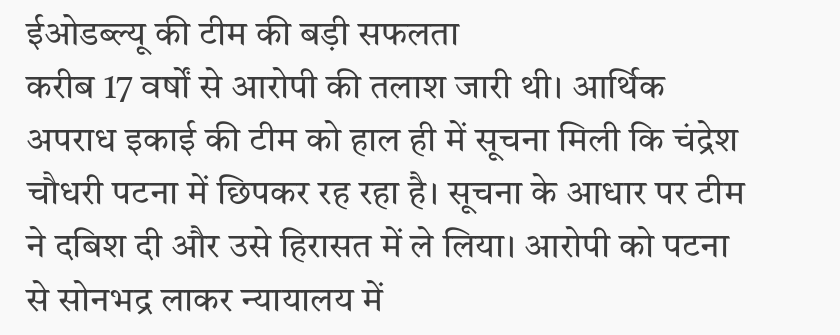ईओडब्ल्यू की टीम की बड़ी सफलता
करीब 17 वर्षों से आरोपी की तलाश जारी थी। आर्थिक अपराध इकाई की टीम को हाल ही में सूचना मिली कि चंद्रेश चौधरी पटना में छिपकर रह रहा है। सूचना के आधार पर टीम ने दबिश दी और उसे हिरासत में ले लिया। आरोपी को पटना से सोनभद्र लाकर न्यायालय में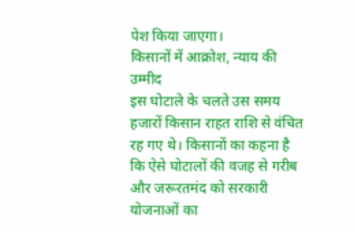पेश किया जाएगा।
किसानों में आक्रोश, न्याय की उम्मीद
इस घोटाले के चलते उस समय हजारों किसान राहत राशि से वंचित रह गए थे। किसानों का कहना है कि ऐसे घोटालों की वजह से गरीब और जरूरतमंद को सरकारी योजनाओं का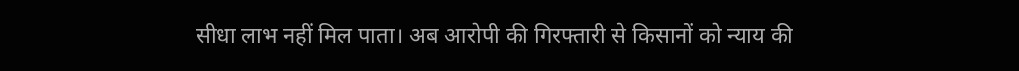सीधा लाभ नहीं मिल पाता। अब आरोपी की गिरफ्तारी से किसानों को न्याय की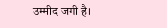उम्मीद जगी है।